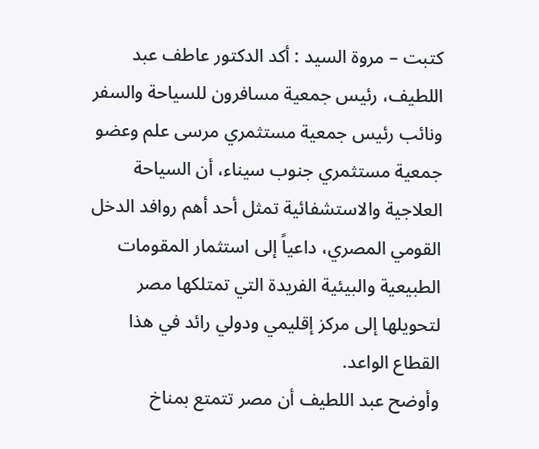كتبت – مروة السيد : أكد الدكتور عاطف عبد اللطيف، رئيس جمعية مسافرون للسياحة والسفر ونائب رئيس جمعية مستثمري مرسى علم وعضو جمعية مستثمري جنوب سيناء، أن السياحة العلاجية والاستشفائية تمثل أحد أهم روافد الدخل القومي المصري، داعياً إلى استثمار المقومات الطبيعية والبيئية الفريدة التي تمتلكها مصر لتحويلها إلى مركز إقليمي ودولي رائد في هذا القطاع الواعد.
وأوضح عبد اللطيف أن مصر تتمتع بمناخ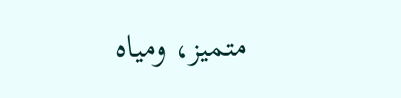متميز، ومياه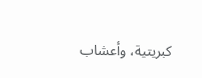كبريتية، وأعشاب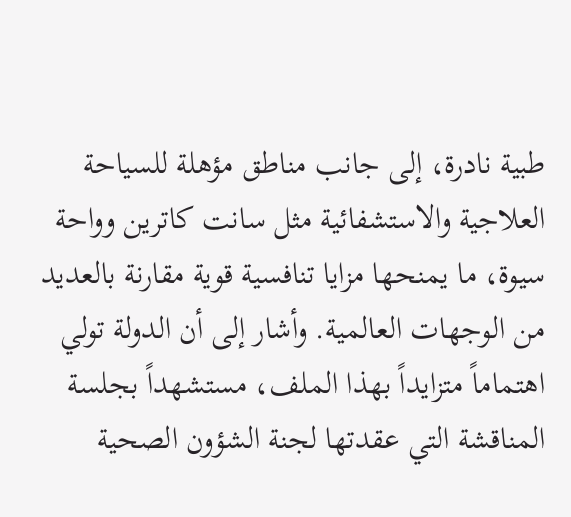طبية نادرة، إلى جانب مناطق مؤهلة للسياحة العلاجية والاستشفائية مثل سانت كاترين وواحة سيوة، ما يمنحها مزايا تنافسية قوية مقارنة بالعديد من الوجهات العالمية. وأشار إلى أن الدولة تولي اهتماماً متزايداً بهذا الملف، مستشهداً بجلسة المناقشة التي عقدتها لجنة الشؤون الصحية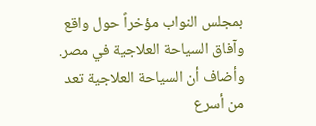بمجلس النواب مؤخراً حول واقع وآفاق السياحة العلاجية في مصر.
وأضاف أن السياحة العلاجية تعد من أسرع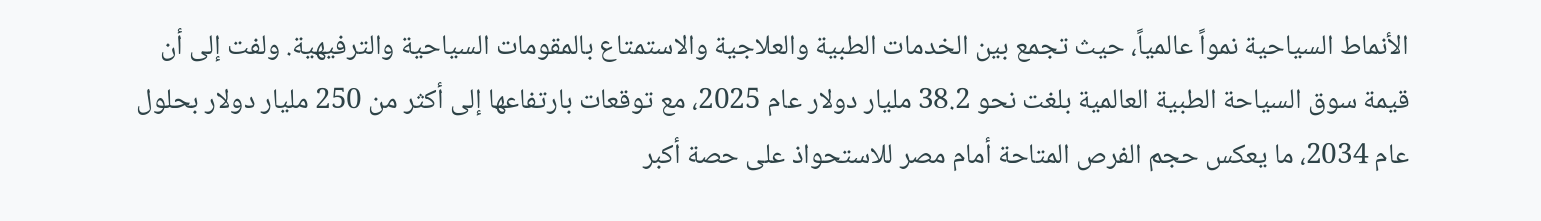الأنماط السياحية نمواً عالمياً، حيث تجمع بين الخدمات الطبية والعلاجية والاستمتاع بالمقومات السياحية والترفيهية. ولفت إلى أن قيمة سوق السياحة الطبية العالمية بلغت نحو 38.2 مليار دولار عام 2025، مع توقعات بارتفاعها إلى أكثر من 250 مليار دولار بحلول عام 2034، ما يعكس حجم الفرص المتاحة أمام مصر للاستحواذ على حصة أكبر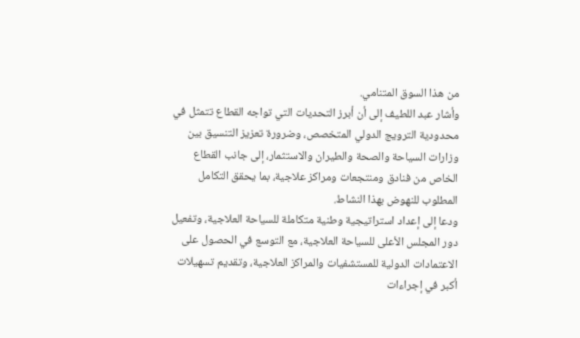من هذا السوق المتنامي.
وأشار عبد اللطيف إلى أن أبرز التحديات التي تواجه القطاع تتمثل في محدودية الترويج الدولي المتخصص، وضرورة تعزيز التنسيق بين وزارات السياحة والصحة والطيران والاستثمار، إلى جانب القطاع الخاص من فنادق ومنتجعات ومراكز علاجية، بما يحقق التكامل المطلوب للنهوض بهذا النشاط.
ودعا إلى إعداد استراتيجية وطنية متكاملة للسياحة العلاجية، وتفعيل دور المجلس الأعلى للسياحة العلاجية، مع التوسع في الحصول على الاعتمادات الدولية للمستشفيات والمراكز العلاجية، وتقديم تسهيلات أكبر في إجراءات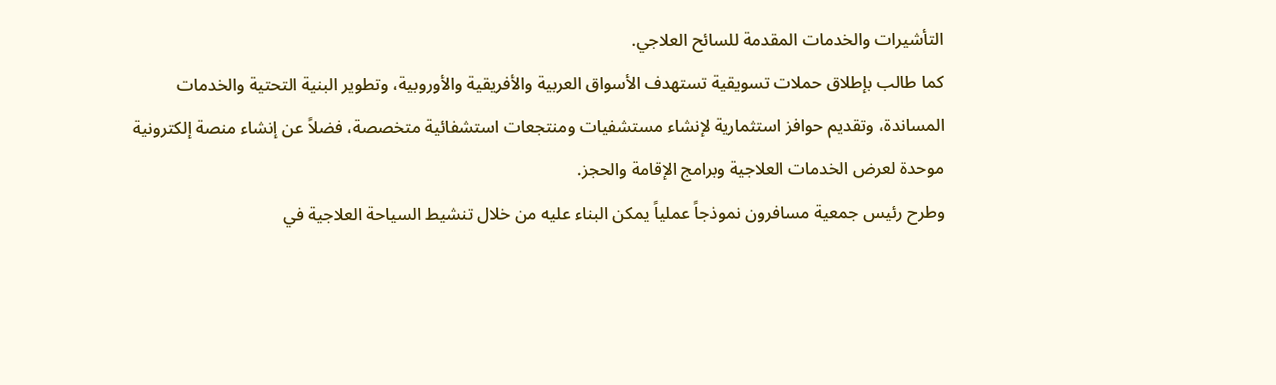التأشيرات والخدمات المقدمة للسائح العلاجي.
كما طالب بإطلاق حملات تسويقية تستهدف الأسواق العربية والأفريقية والأوروبية، وتطوير البنية التحتية والخدمات المساندة، وتقديم حوافز استثمارية لإنشاء مستشفيات ومنتجعات استشفائية متخصصة، فضلاً عن إنشاء منصة إلكترونية موحدة لعرض الخدمات العلاجية وبرامج الإقامة والحجز.
وطرح رئيس جمعية مسافرون نموذجاً عملياً يمكن البناء عليه من خلال تنشيط السياحة العلاجية في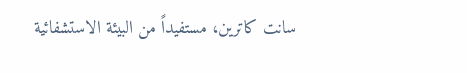سانت كاترين، مستفيداً من البيئة الاستشفائية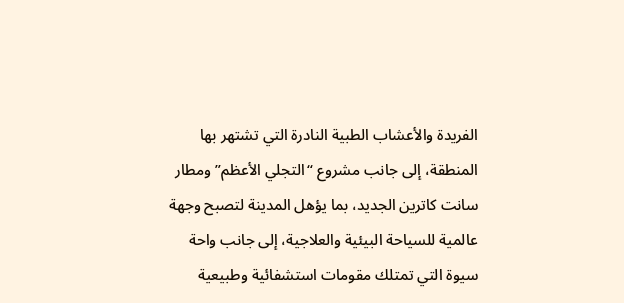الفريدة والأعشاب الطبية النادرة التي تشتهر بها المنطقة، إلى جانب مشروع “التجلي الأعظم” ومطار سانت كاترين الجديد، بما يؤهل المدينة لتصبح وجهة عالمية للسياحة البيئية والعلاجية، إلى جانب واحة سيوة التي تمتلك مقومات استشفائية وطبيعية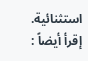استثنائية.
إقرأ أيضاً :